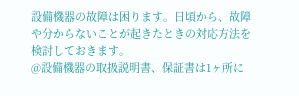設備機器の故障は困ります。日頃から、故障や分からないことが起きたときの対応方法を検討しておきます。
@設備機器の取扱説明書、保証書は1ヶ所に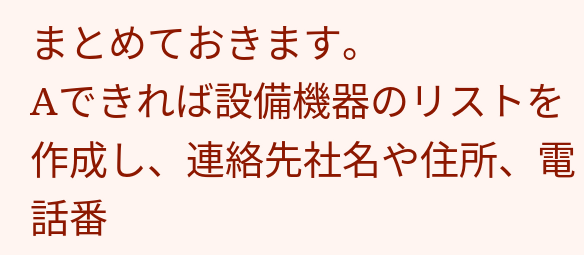まとめておきます。
Aできれば設備機器のリストを作成し、連絡先社名や住所、電話番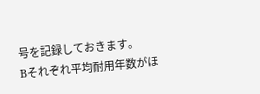号を記録しておきます。
Bそれぞれ平均耐用年数がほ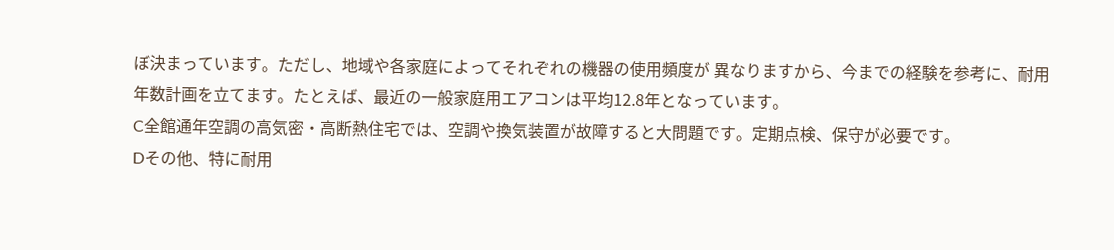ぼ決まっています。ただし、地域や各家庭によってそれぞれの機器の使用頻度が 異なりますから、今までの経験を参考に、耐用年数計画を立てます。たとえば、最近の一般家庭用エアコンは平均12.8年となっています。
C全館通年空調の高気密・高断熱住宅では、空調や換気装置が故障すると大問題です。定期点検、保守が必要です。
Dその他、特に耐用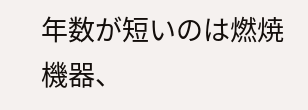年数が短いのは燃焼機器、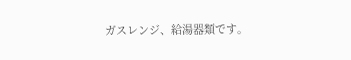ガスレンジ、給湯器類です。